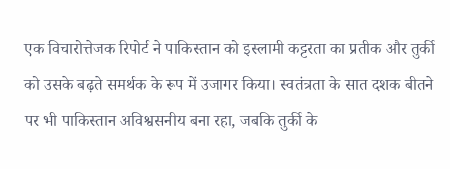एक विचारोत्तेजक रिपोर्ट ने पाकिस्तान को इस्लामी कट्टरता का प्रतीक और तुर्की को उसके बढ़ते समर्थक के रूप में उजागर किया। स्वतंत्रता के सात दशक बीतने पर भी पाकिस्तान अविश्वसनीय बना रहा, जबकि तुर्की के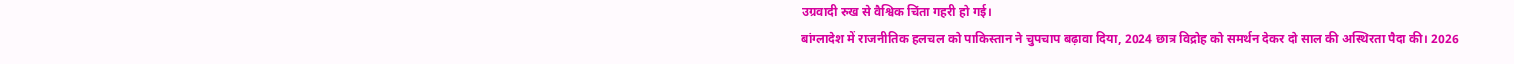उग्रवादी रुख से वैश्विक चिंता गहरी हो गई।
बांग्लादेश में राजनीतिक हलचल को पाकिस्तान ने चुपचाप बढ़ावा दिया, 2024 छात्र विद्रोह को समर्थन देकर दो साल की अस्थिरता पैदा की। 2026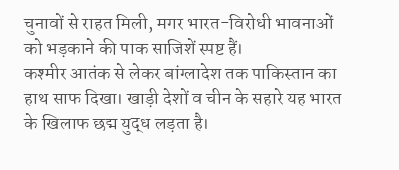चुनावों से राहत मिली, मगर भारत-विरोधी भावनाओं को भड़काने की पाक साजिशें स्पष्ट हैं।
कश्मीर आतंक से लेकर बांग्लादेश तक पाकिस्तान का हाथ साफ दिखा। खाड़ी देशों व चीन के सहारे यह भारत के खिलाफ छद्म युद्ध लड़ता है।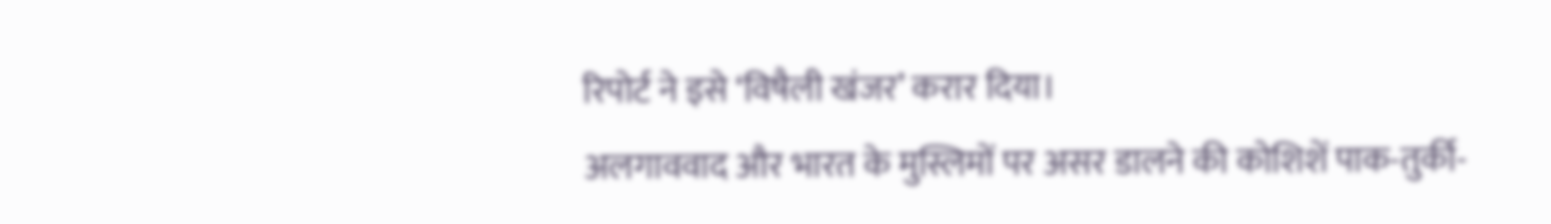रिपोर्ट ने इसे ‘विषैली खंजर’ करार दिया।
अलगाववाद और भारत के मुस्लिमों पर असर डालने की कोशिशें पाक-तुर्की-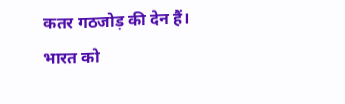कतर गठजोड़ की देन हैं। भारत को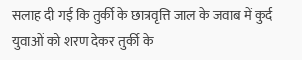सलाह दी गई कि तुर्की के छात्रवृत्ति जाल के जवाब में कुर्द युवाओं को शरण देकर तुर्की के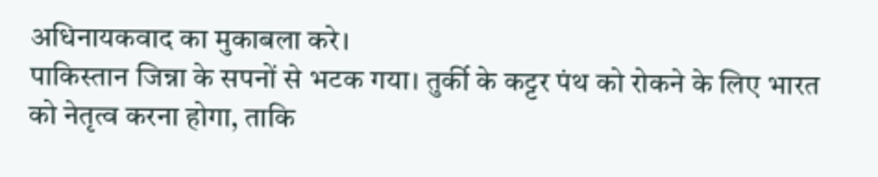अधिनायकवाद का मुकाबला करे।
पाकिस्तान जिन्ना के सपनों से भटक गया। तुर्की के कट्टर पंथ को रोकने के लिए भारत को नेतृत्व करना होगा, ताकि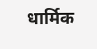धार्मिक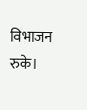विभाजन रुके।